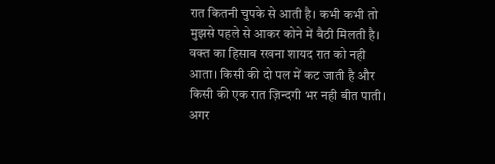रात कितनी चुपके से आती है। कभी कभी तो मुझसे पहले से आकर कोने में बैठी मिलती है। वक्त का हिसाब रखना शायद रात को नही आता। किसी की दो पल में कट जाती है और किसी की एक रात ज़िन्दगी भर नही बीत पाती।
अगर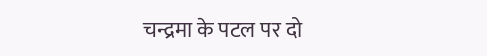चन्द्रमा के पटल पर दो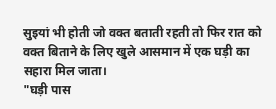सुइयां भी होती जो वक्त बताती रहती तो फिर रात को वक्त बिताने के लिए खुले आसमान में एक घड़ी का सहारा मिल जाता।
"घड़ी पास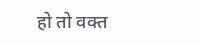हो तो वक्त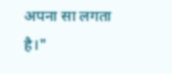अपना सा लगता है।"